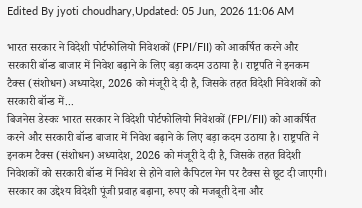Edited By jyoti choudhary,Updated: 05 Jun, 2026 11:06 AM

भारत सरकार ने विदेशी पोर्टफोलियो निवेशकों (FPI/FII) को आकर्षित करने और सरकारी बॉन्ड बाजार में निवेश बढ़ाने के लिए बड़ा कदम उठाया है। राष्ट्रपति ने इनकम टैक्स (संशोधन) अध्यादेश, 2026 को मंजूरी दे दी है, जिसके तहत विदेशी निवेशकों को सरकारी बॉन्ड में...
बिजनेस डेस्कः भारत सरकार ने विदेशी पोर्टफोलियो निवेशकों (FPI/FII) को आकर्षित करने और सरकारी बॉन्ड बाजार में निवेश बढ़ाने के लिए बड़ा कदम उठाया है। राष्ट्रपति ने इनकम टैक्स (संशोधन) अध्यादेश, 2026 को मंजूरी दे दी है, जिसके तहत विदेशी निवेशकों को सरकारी बॉन्ड में निवेश से होने वाले कैपिटल गेन पर टैक्स से छूट दी जाएगी।
सरकार का उद्देश्य विदेशी पूंजी प्रवाह बढ़ाना, रुपए को मजबूती देना और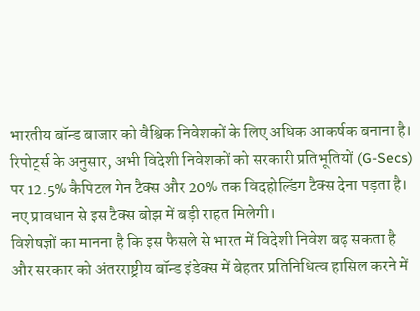भारतीय बॉन्ड बाजार को वैश्विक निवेशकों के लिए अधिक आकर्षक बनाना है। रिपोर्ट्स के अनुसार, अभी विदेशी निवेशकों को सरकारी प्रतिभूतियों (G-Secs) पर 12.5% कैपिटल गेन टैक्स और 20% तक विदहोल्डिंग टैक्स देना पड़ता है। नए प्रावधान से इस टैक्स बोझ में बड़ी राहत मिलेगी।
विशेषज्ञों का मानना है कि इस फैसले से भारत में विदेशी निवेश बढ़ सकता है और सरकार को अंतरराष्ट्रीय बॉन्ड इंडेक्स में बेहतर प्रतिनिधित्व हासिल करने में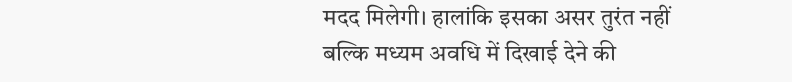मदद मिलेगी। हालांकि इसका असर तुरंत नहीं बल्कि मध्यम अवधि में दिखाई देने की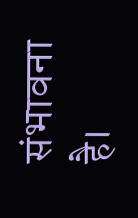संभावना है।